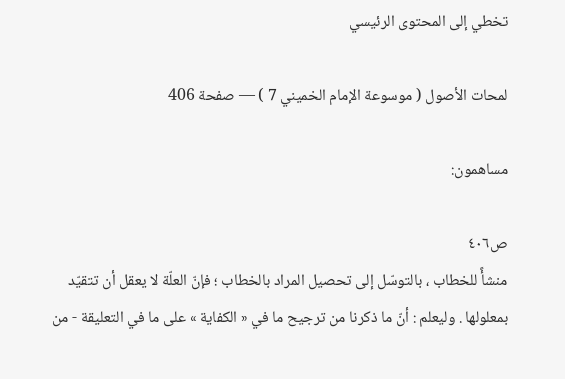تخطي إلى المحتوى الرئيسي

لمحات الأصول ( موسوعة الإمام الخميني 7 ) — صفحة 406

مساهمون:

ص٤٠٦
منشأً للخطاب ، بالتوسّل إلى تحصيل المراد بالخطاب ؛ فإنّ العلّة لا يعقل أن تتقيّد بمعلولها . وليعلم : أنّ ما ذكرنا من ترجيح ما في « الكفاية » على ما في التعليقة - من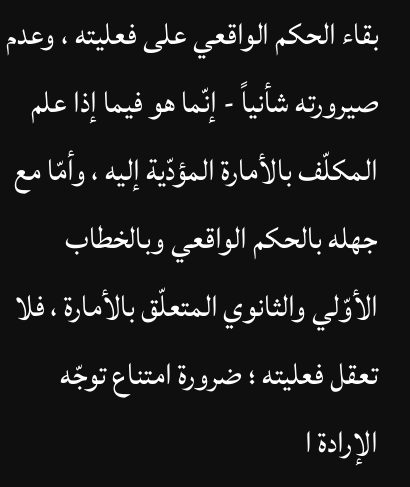بقاء الحكم الواقعي على فعليته ، وعدم صيرورته شأنياً - إنّما هو فيما إذا علم المكلّف بالأمارة المؤدّية إليه ، وأمّا مع جهله بالحكم الواقعي وبالخطاب الأوّلي والثانوي المتعلّق بالأمارة ، فلا تعقل فعليته ؛ ضرورة امتناع توجّه الإرادة ا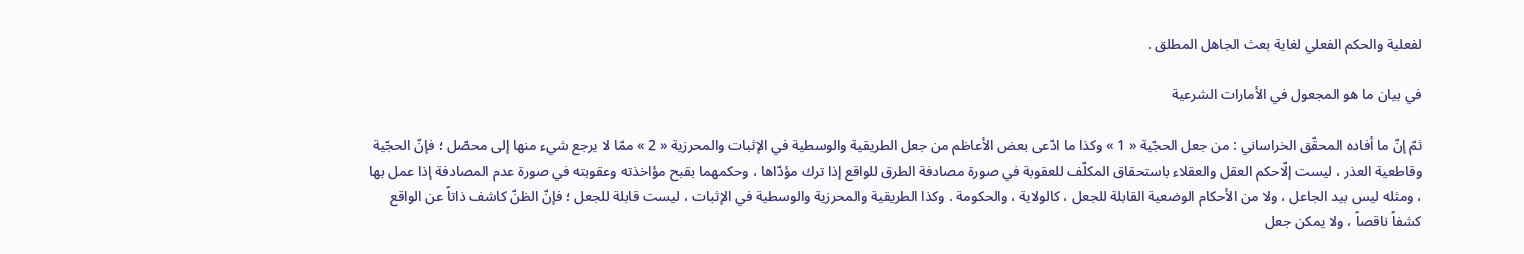لفعلية والحكم الفعلي لغاية بعث الجاهل المطلق .

في بيان ما هو المجعول في الأمارات الشرعية

ثمّ إنّ ما أفاده المحقّق الخراساني : من جعل الحجّية « 1 » وكذا ما ادّعى بعض الأعاظم من جعل الطريقية والوسطية في الإثبات والمحرزية « 2 » ممّا لا يرجع شيء منها إلى محصّل ؛ فإنّ الحجّية وقاطعية العذر ، ليست إلّاحكم العقل والعقلاء باستحقاق المكلّف للعقوبة في صورة مصادفة الطرق للواقع إذا ترك مؤدّاها ، وحكمهما بقبح مؤاخذته وعقوبته في صورة عدم المصادفة إذا عمل بها ، ومثله ليس بيد الجاعل ، ولا من الأحكام الوضعية القابلة للجعل ، كالولاية ، والحكومة . وكذا الطريقية والمحرزية والوسطية في الإثبات ، ليست قابلة للجعل ؛ فإنّ الظنّ كاشف ذاتاً عن الواقع كشفاً ناقصاً ، ولا يمكن جعل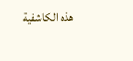هذه الكاشفية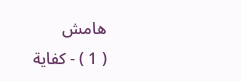هامش
( 1 ) - كفاية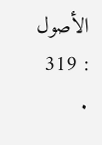الأصول : 319 .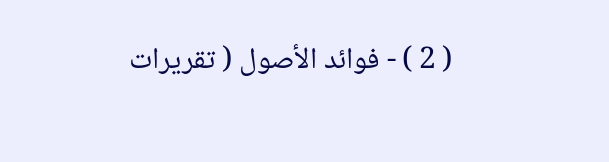( 2 ) - فوائد الأصول ( تقريرات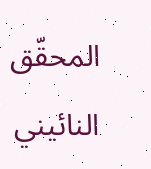المحقّق النائيني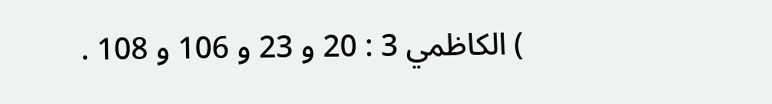) الكاظمي 3 : 20 و 23 و 106 و 108 .